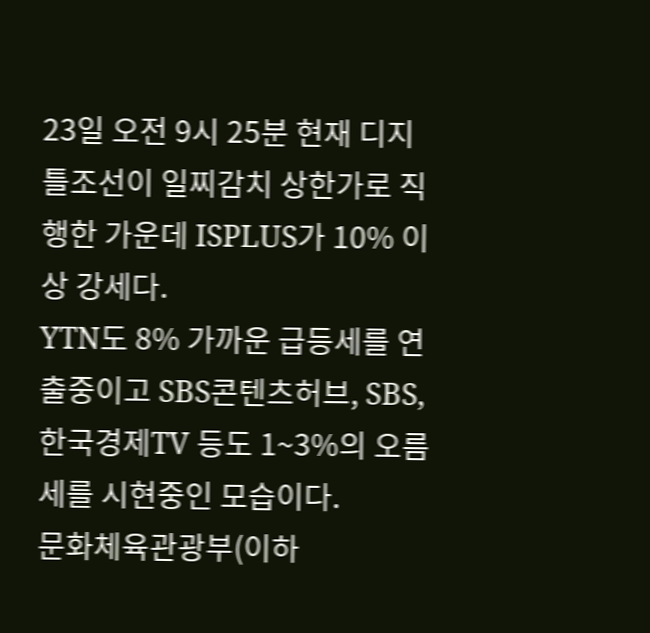23일 오전 9시 25분 현재 디지틀조선이 일찌감치 상한가로 직행한 가운데 ISPLUS가 10% 이상 강세다.
YTN도 8% 가까운 급등세를 연출중이고 SBS콘텐츠허브, SBS, 한국경제TV 등도 1~3%의 오름세를 시현중인 모습이다.
문화체육관광부(이하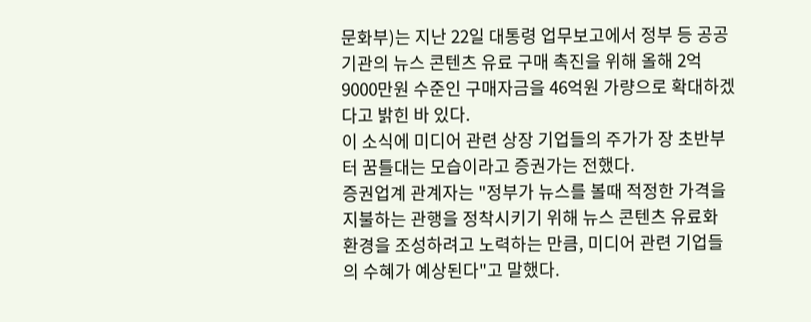문화부)는 지난 22일 대통령 업무보고에서 정부 등 공공기관의 뉴스 콘텐츠 유료 구매 촉진을 위해 올해 2억9000만원 수준인 구매자금을 46억원 가량으로 확대하겠다고 밝힌 바 있다.
이 소식에 미디어 관련 상장 기업들의 주가가 장 초반부터 꿈틀대는 모습이라고 증권가는 전했다.
증권업계 관계자는 "정부가 뉴스를 볼때 적정한 가격을 지불하는 관행을 정착시키기 위해 뉴스 콘텐츠 유료화 환경을 조성하려고 노력하는 만큼, 미디어 관련 기업들의 수혜가 예상된다"고 말했다.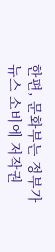한편, 문화부는 정부가 뉴스 소비에 저작권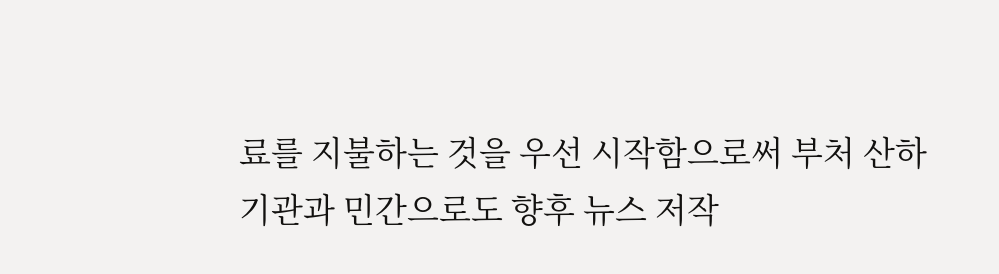료를 지불하는 것을 우선 시작함으로써 부처 산하기관과 민간으로도 향후 뉴스 저작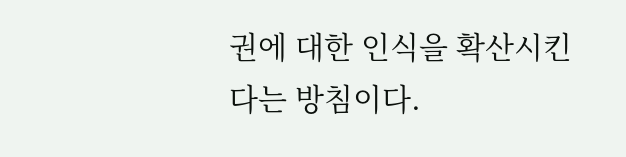권에 대한 인식을 확산시킨다는 방침이다.